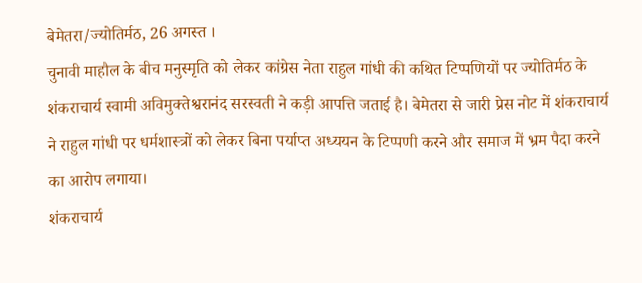बेमेतरा/ज्योतिर्मठ, 26 अगस्त ।
चुनावी माहौल के बीच मनुस्मृति को लेकर कांग्रेस नेता राहुल गांधी की कथित टिप्पणियों पर ज्योतिर्मठ के शंकराचार्य स्वामी अविमुक्तेश्वरानंद सरस्वती ने कड़ी आपत्ति जताई है। बेमेतरा से जारी प्रेस नोट में शंकराचार्य ने राहुल गांधी पर धर्मशास्त्रों को लेकर बिना पर्याप्त अध्ययन के टिप्पणी करने और समाज में भ्रम पैदा करने का आरोप लगाया।
शंकराचार्य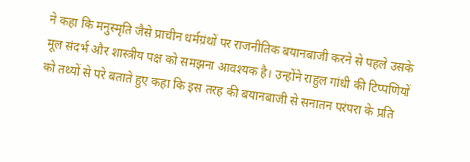ने कहा कि मनुस्मृति जैसे प्राचीन धर्मग्रंथों पर राजनीतिक बयानबाजी करने से पहले उसके मूल संदर्भ और शास्त्रीय पक्ष को समझना आवश्यक है। उन्होंने राहुल गांधी की टिप्पणियों को तथ्यों से परे बताते हुए कहा कि इस तरह की बयानबाजी से सनातन परंपरा के प्रति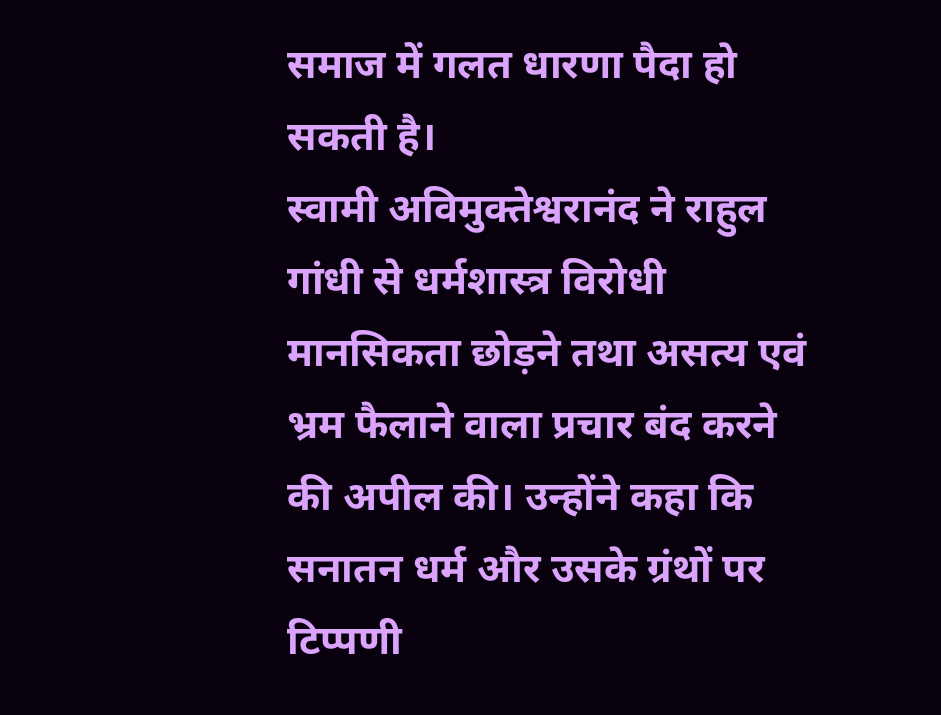समाज में गलत धारणा पैदा हो सकती है।
स्वामी अविमुक्तेश्वरानंद ने राहुल गांधी से धर्मशास्त्र विरोधी मानसिकता छोड़ने तथा असत्य एवं भ्रम फैलाने वाला प्रचार बंद करने की अपील की। उन्होंने कहा कि सनातन धर्म और उसके ग्रंथों पर टिप्पणी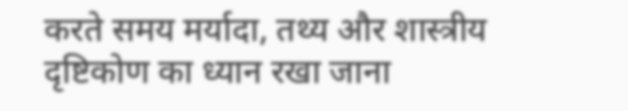करते समय मर्यादा, तथ्य और शास्त्रीय दृष्टिकोण का ध्यान रखा जाना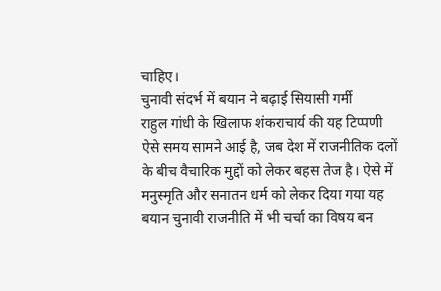चाहिए।
चुनावी संदर्भ में बयान ने बढ़ाई सियासी गर्मी
राहुल गांधी के खिलाफ शंकराचार्य की यह टिप्पणी ऐसे समय सामने आई है, जब देश में राजनीतिक दलों के बीच वैचारिक मुद्दों को लेकर बहस तेज है। ऐसे में मनुस्मृति और सनातन धर्म को लेकर दिया गया यह बयान चुनावी राजनीति में भी चर्चा का विषय बन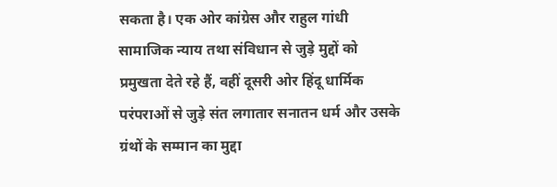सकता है। एक ओर कांग्रेस और राहुल गांधी सामाजिक न्याय तथा संविधान से जुड़े मुद्दों को प्रमुखता देते रहे हैं, वहीं दूसरी ओर हिंदू धार्मिक परंपराओं से जुड़े संत लगातार सनातन धर्म और उसके ग्रंथों के सम्मान का मुद्दा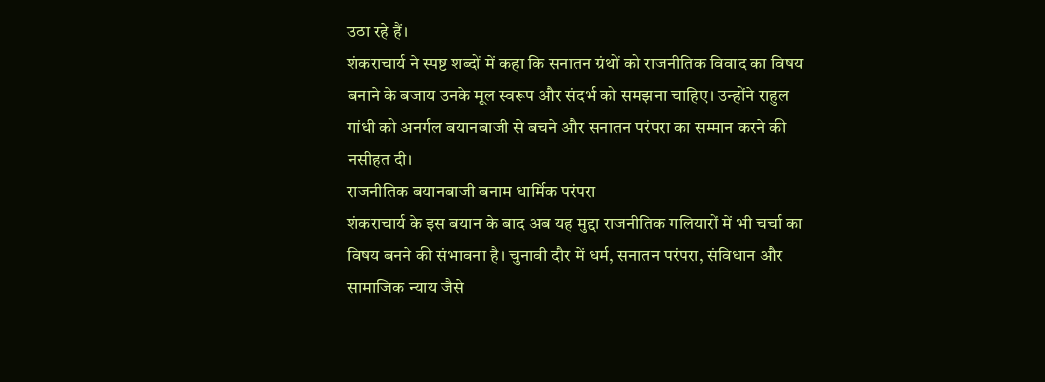उठा रहे हैं।
शंकराचार्य ने स्पष्ट शब्दों में कहा कि सनातन ग्रंथों को राजनीतिक विवाद का विषय बनाने के बजाय उनके मूल स्वरूप और संदर्भ को समझना चाहिए। उन्होंने राहुल गांधी को अनर्गल बयानबाजी से बचने और सनातन परंपरा का सम्मान करने की नसीहत दी।
राजनीतिक बयानबाजी बनाम धार्मिक परंपरा
शंकराचार्य के इस बयान के बाद अब यह मुद्दा राजनीतिक गलियारों में भी चर्चा का विषय बनने की संभावना है। चुनावी दौर में धर्म, सनातन परंपरा, संविधान और सामाजिक न्याय जैसे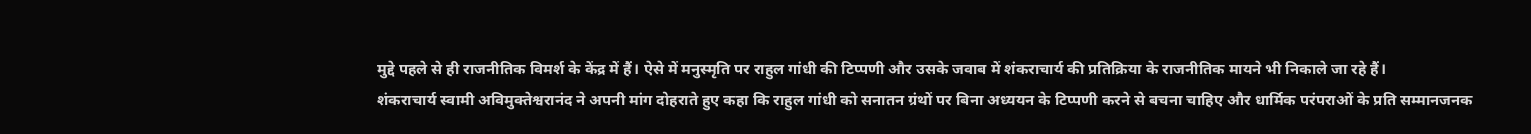मुद्दे पहले से ही राजनीतिक विमर्श के केंद्र में हैं। ऐसे में मनुस्मृति पर राहुल गांधी की टिप्पणी और उसके जवाब में शंकराचार्य की प्रतिक्रिया के राजनीतिक मायने भी निकाले जा रहे हैं।
शंकराचार्य स्वामी अविमुक्तेश्वरानंद ने अपनी मांग दोहराते हुए कहा कि राहुल गांधी को सनातन ग्रंथों पर बिना अध्ययन के टिप्पणी करने से बचना चाहिए और धार्मिक परंपराओं के प्रति सम्मानजनक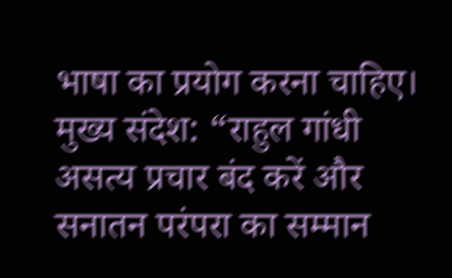भाषा का प्रयोग करना चाहिए।
मुख्य संदेश: “राहुल गांधी असत्य प्रचार बंद करें और सनातन परंपरा का सम्मान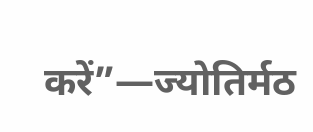करें”—ज्योतिर्मठ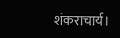शंकराचार्य।